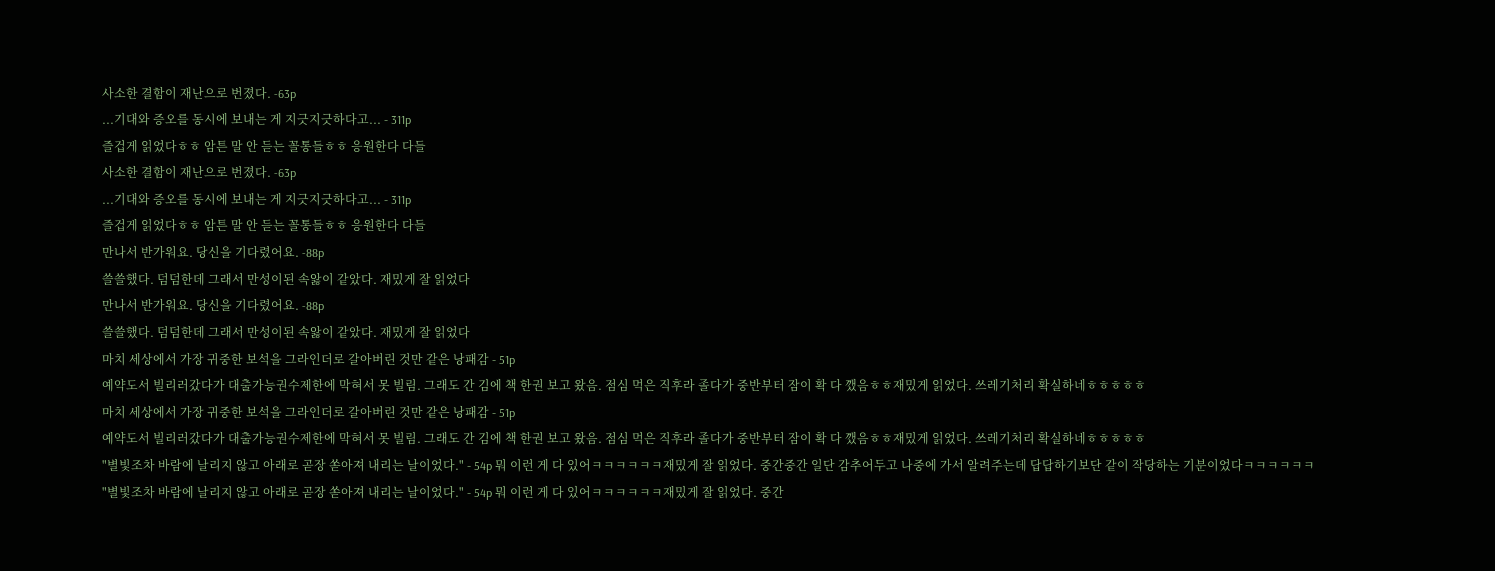사소한 결함이 재난으로 번졌다. -63p
...기대와 증오를 동시에 보내는 게 지긋지긋하다고... - 311p
즐겁게 읽었다ㅎㅎ 암튼 말 안 듣는 꼴통들ㅎㅎ 응원한다 다들
사소한 결함이 재난으로 번졌다. -63p
...기대와 증오를 동시에 보내는 게 지긋지긋하다고... - 311p
즐겁게 읽었다ㅎㅎ 암튼 말 안 듣는 꼴통들ㅎㅎ 응원한다 다들
만나서 반가워요. 당신을 기다렸어요. -88p
쓸쓸했다. 덤덤한데 그래서 만성이된 속앓이 같았다. 재밌게 잘 읽었다
만나서 반가워요. 당신을 기다렸어요. -88p
쓸쓸했다. 덤덤한데 그래서 만성이된 속앓이 같았다. 재밌게 잘 읽었다
마치 세상에서 가장 귀중한 보석을 그라인더로 갈아버린 것만 같은 낭패감 - 51p
예약도서 빌리러갔다가 대출가능권수제한에 막혀서 못 빌림. 그래도 간 김에 책 한권 보고 왔음. 점심 먹은 직후라 졸다가 중반부터 잠이 확 다 깼음ㅎㅎ재밌게 읽었다. 쓰레기처리 확실하네ㅎㅎㅎㅎㅎ
마치 세상에서 가장 귀중한 보석을 그라인더로 갈아버린 것만 같은 낭패감 - 51p
예약도서 빌리러갔다가 대출가능권수제한에 막혀서 못 빌림. 그래도 간 김에 책 한권 보고 왔음. 점심 먹은 직후라 졸다가 중반부터 잠이 확 다 깼음ㅎㅎ재밌게 읽었다. 쓰레기처리 확실하네ㅎㅎㅎㅎㅎ
"별빛조차 바람에 날리지 않고 아래로 곧장 쏟아져 내리는 날이었다." - 54p 뭐 이런 게 다 있어ㅋㅋㅋㅋㅋㅋ재밌게 잘 읽었다. 중간중간 일단 감추어두고 나중에 가서 알려주는데 답답하기보단 같이 작당하는 기분이었다ㅋㅋㅋㅋㅋㅋ
"별빛조차 바람에 날리지 않고 아래로 곧장 쏟아져 내리는 날이었다." - 54p 뭐 이런 게 다 있어ㅋㅋㅋㅋㅋㅋ재밌게 잘 읽었다. 중간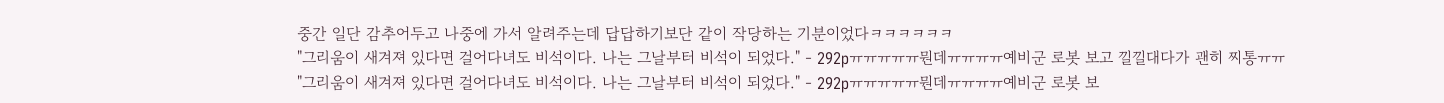중간 일단 감추어두고 나중에 가서 알려주는데 답답하기보단 같이 작당하는 기분이었다ㅋㅋㅋㅋㅋㅋ
"그리움이 새겨져 있다면 걸어다녀도 비석이다. 나는 그날부터 비석이 되었다." - 292pㅠㅠㅠㅠㅠ뭔데ㅠㅠㅠㅠ예비군 로봇 보고 낄낄대다가 괜히 찌통ㅠㅠ
"그리움이 새겨져 있다면 걸어다녀도 비석이다. 나는 그날부터 비석이 되었다." - 292pㅠㅠㅠㅠㅠ뭔데ㅠㅠㅠㅠ예비군 로봇 보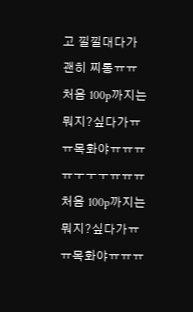고 낄낄대다가 괜히 찌통ㅠㅠ
처음 100p까지는 뭐지?싶다가ㅠㅠ목화야ㅠㅠㅠㅠㅜㅜㅜㅠㅠㅠ
처음 100p까지는 뭐지?싶다가ㅠㅠ목화야ㅠㅠㅠ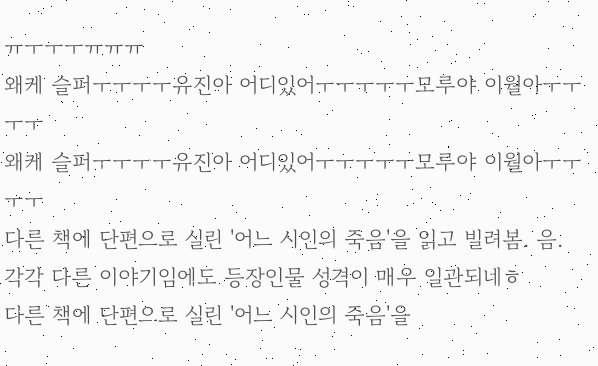ㅠㅜㅜㅜㅠㅠㅠ
왜케 슬퍼ㅜㅜㅜㅜ유진아 어디있어ㅜㅜㅜㅜㅜ모루야 이월아ㅜㅜㅜㅜ
왜케 슬퍼ㅜㅜㅜㅜ유진아 어디있어ㅜㅜㅜㅜㅜ모루야 이월아ㅜㅜㅜㅜ
다른 책에 단편으로 실린 '어느 시인의 죽음'을 읽고 빌려봄. 음. 각각 다른 이야기임에도 등장인물 성격이 매우 일관되네ㅎ
다른 책에 단편으로 실린 '어느 시인의 죽음'을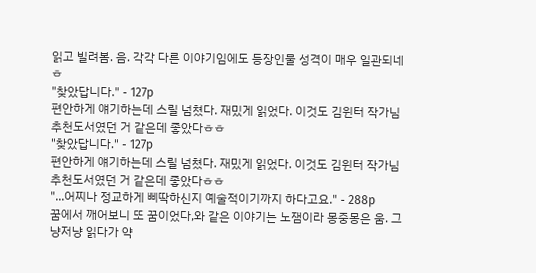읽고 빌려봄. 음. 각각 다른 이야기임에도 등장인물 성격이 매우 일관되네ㅎ
"찾았답니다." - 127p
편안하게 얘기하는데 스릴 넘쳤다. 재밌게 읽었다. 이것도 김윈터 작가님 추천도서였던 거 같은데 좋았다ㅎㅎ
"찾았답니다." - 127p
편안하게 얘기하는데 스릴 넘쳤다. 재밌게 읽었다. 이것도 김윈터 작가님 추천도서였던 거 같은데 좋았다ㅎㅎ
"...어찌나 정교하게 삐딱하신지 예술적이기까지 하다고요." - 288p
꿈에서 깨어보니 또 꿈이었다,와 같은 이야기는 노잼이라 몽중몽은 움. 그냥저냥 읽다가 약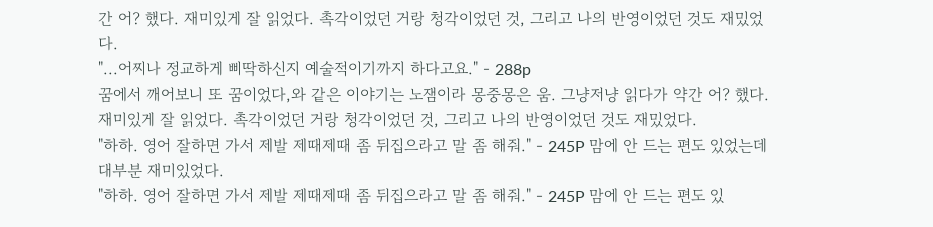간 어? 했다. 재미있게 잘 읽었다. 촉각이었던 거랑 청각이었던 것, 그리고 나의 반영이었던 것도 재밌었다.
"...어찌나 정교하게 삐딱하신지 예술적이기까지 하다고요." - 288p
꿈에서 깨어보니 또 꿈이었다,와 같은 이야기는 노잼이라 몽중몽은 움. 그냥저냥 읽다가 약간 어? 했다. 재미있게 잘 읽었다. 촉각이었던 거랑 청각이었던 것, 그리고 나의 반영이었던 것도 재밌었다.
"하하. 영어 잘하면 가서 제발 제때제때 좀 뒤집으라고 말 좀 해줘." - 245P 맘에 안 드는 편도 있었는데 대부분 재미있었다.
"하하. 영어 잘하면 가서 제발 제때제때 좀 뒤집으라고 말 좀 해줘." - 245P 맘에 안 드는 편도 있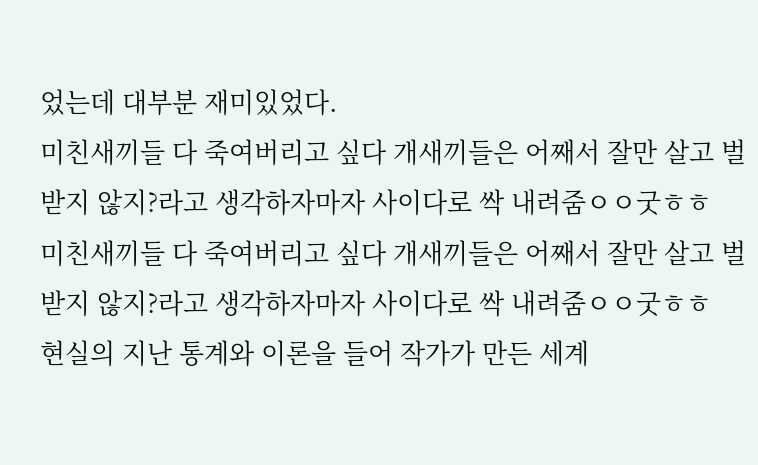었는데 대부분 재미있었다.
미친새끼들 다 죽여버리고 싶다 개새끼들은 어째서 잘만 살고 벌 받지 않지?라고 생각하자마자 사이다로 싹 내려줌ㅇㅇ굿ㅎㅎ
미친새끼들 다 죽여버리고 싶다 개새끼들은 어째서 잘만 살고 벌 받지 않지?라고 생각하자마자 사이다로 싹 내려줌ㅇㅇ굿ㅎㅎ
현실의 지난 통계와 이론을 들어 작가가 만든 세계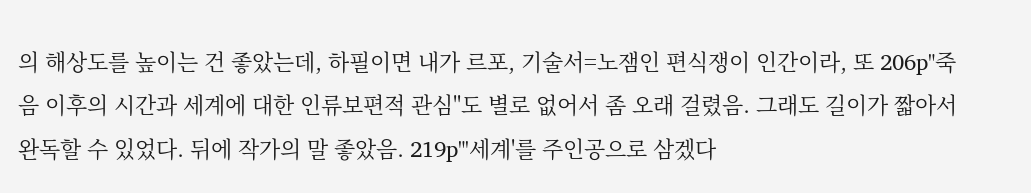의 해상도를 높이는 건 좋았는데, 하필이면 내가 르포, 기술서=노잼인 편식쟁이 인간이라, 또 206p"죽음 이후의 시간과 세계에 대한 인류보편적 관심"도 별로 없어서 좀 오래 걸렸음. 그래도 길이가 짧아서 완독할 수 있었다. 뒤에 작가의 말 좋았음. 219p"'세계'를 주인공으로 삼겠다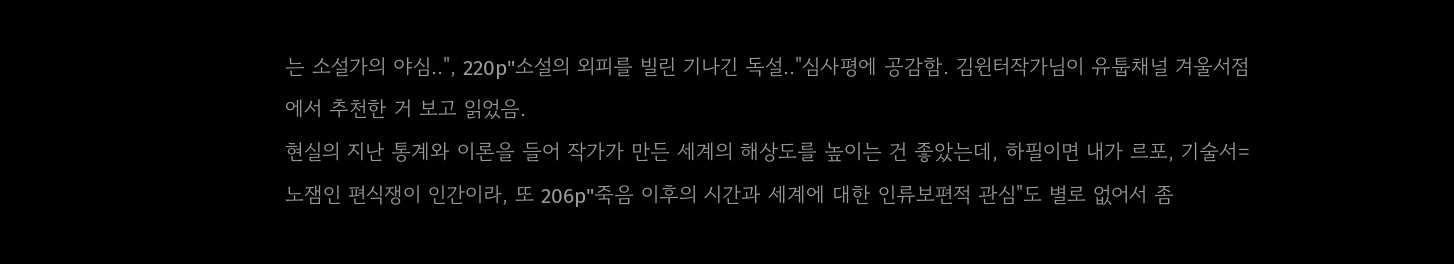는 소설가의 야심..", 220p"소설의 외피를 빌린 기나긴 독설.."심사평에 공감함. 김윈터작가님이 유툽채널 겨울서점에서 추천한 거 보고 읽었음.
현실의 지난 통계와 이론을 들어 작가가 만든 세계의 해상도를 높이는 건 좋았는데, 하필이면 내가 르포, 기술서=노잼인 편식쟁이 인간이라, 또 206p"죽음 이후의 시간과 세계에 대한 인류보편적 관심"도 별로 없어서 좀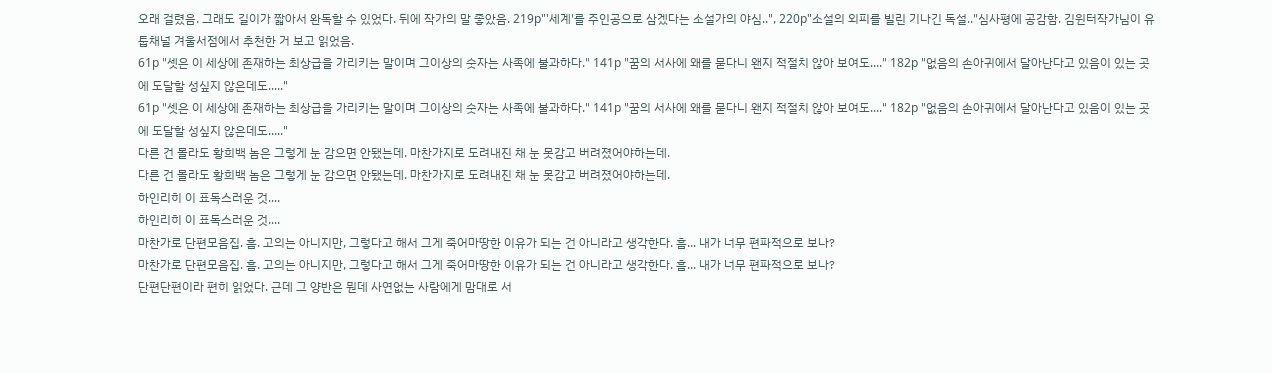오래 걸렸음. 그래도 길이가 짧아서 완독할 수 있었다. 뒤에 작가의 말 좋았음. 219p"'세계'를 주인공으로 삼겠다는 소설가의 야심..", 220p"소설의 외피를 빌린 기나긴 독설.."심사평에 공감함. 김윈터작가님이 유툽채널 겨울서점에서 추천한 거 보고 읽었음.
61p "셋은 이 세상에 존재하는 최상급을 가리키는 말이며 그이상의 숫자는 사족에 불과하다." 141p "꿈의 서사에 왜를 묻다니 왠지 적절치 않아 보여도...." 182p "없음의 손아귀에서 달아난다고 있음이 있는 곳에 도달할 성싶지 않은데도....."
61p "셋은 이 세상에 존재하는 최상급을 가리키는 말이며 그이상의 숫자는 사족에 불과하다." 141p "꿈의 서사에 왜를 묻다니 왠지 적절치 않아 보여도...." 182p "없음의 손아귀에서 달아난다고 있음이 있는 곳에 도달할 성싶지 않은데도....."
다른 건 몰라도 황희백 놈은 그렇게 눈 감으면 안됐는데. 마찬가지로 도려내진 채 눈 못감고 버려졌어야하는데.
다른 건 몰라도 황희백 놈은 그렇게 눈 감으면 안됐는데. 마찬가지로 도려내진 채 눈 못감고 버려졌어야하는데.
하인리히 이 표독스러운 것....
하인리히 이 표독스러운 것....
마찬가로 단편모음집. 흠. 고의는 아니지만, 그렇다고 해서 그게 죽어마땅한 이유가 되는 건 아니라고 생각한다. 흠... 내가 너무 편파적으로 보나?
마찬가로 단편모음집. 흠. 고의는 아니지만, 그렇다고 해서 그게 죽어마땅한 이유가 되는 건 아니라고 생각한다. 흠... 내가 너무 편파적으로 보나?
단편단편이라 편히 읽었다. 근데 그 양반은 뭔데 사연없는 사람에게 맘대로 서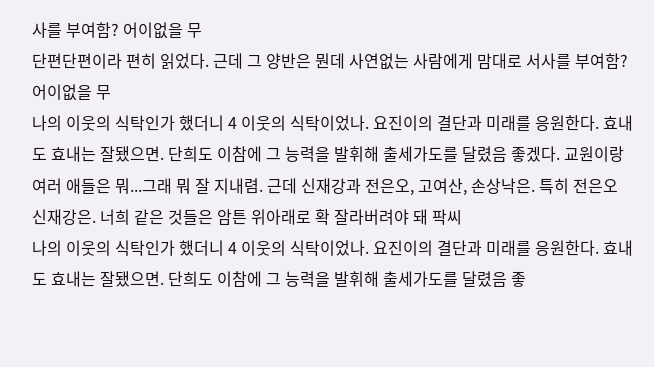사를 부여함? 어이없을 무
단편단편이라 편히 읽었다. 근데 그 양반은 뭔데 사연없는 사람에게 맘대로 서사를 부여함? 어이없을 무
나의 이웃의 식탁인가 했더니 4 이웃의 식탁이었나. 요진이의 결단과 미래를 응원한다. 효내도 효내는 잘됐으면. 단희도 이참에 그 능력을 발휘해 출세가도를 달렸음 좋겠다. 교원이랑 여러 애들은 뭐...그래 뭐 잘 지내렴. 근데 신재강과 전은오, 고여산, 손상낙은. 특히 전은오 신재강은. 너희 같은 것들은 암튼 위아래로 확 잘라버려야 돼 팍씨
나의 이웃의 식탁인가 했더니 4 이웃의 식탁이었나. 요진이의 결단과 미래를 응원한다. 효내도 효내는 잘됐으면. 단희도 이참에 그 능력을 발휘해 출세가도를 달렸음 좋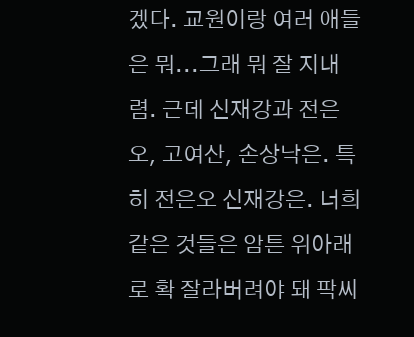겠다. 교원이랑 여러 애들은 뭐...그래 뭐 잘 지내렴. 근데 신재강과 전은오, 고여산, 손상낙은. 특히 전은오 신재강은. 너희 같은 것들은 암튼 위아래로 확 잘라버려야 돼 팍씨